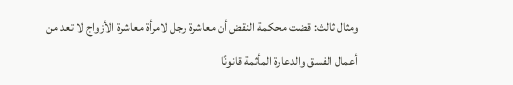ومثال ثالث: قضت محكمة النقض أن معاشرة رجل لامرأة معاشرة الأزواج لا تعد من أعمال الفسق والدعارة المأثمة قانونًا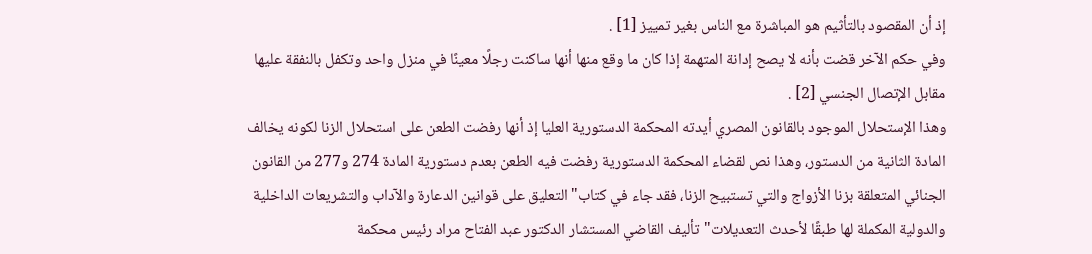إذ أن المقصود بالتأثيم هو المباشرة مع الناس بغير تمييز [1] .
وفي حكم الآخر قضت بأنه لا يصح إدانة المتهمة إذا كان ما وقع منها أنها ساكنت رجلًا معينًا في منزل واحد وتكفل بالنفقة عليها مقابل الإتصال الجنسي [2] .
وهذا الإستحلال الموجود بالقانون المصري أيدته المحكمة الدستورية العليا إذ أنها رفضت الطعن على استحلال الزنا لكونه يخالف المادة الثانية من الدستور، وهذا نص لقضاء المحكمة الدستورية رفضت فيه الطعن بعدم دستورية المادة 274 و277 من القانون الجنائي المتعلقة بزنا الأزواج والتي تستبيح الزنا، فقد جاء في كتاب"التعليق على قوانين الدعارة والآداب والتشريعات الداخلية والدولية المكملة لها طبقًا لأحدث التعديلات"تأليف القاضي المستشار الدكتور عبد الفتاح مراد رئيس محكمة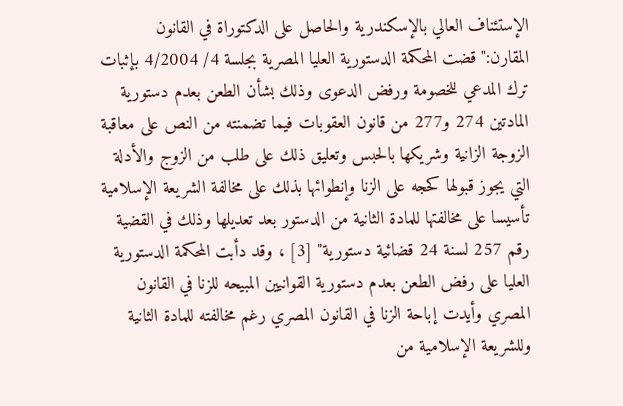الإستئناف العالي بالإسكندرية والحاصل على الدكتوراة في القانون المقارن:"قضت المحكمة الدستورية العليا المصرية بجلسة 4/ 4/2004 بإثبات ترك المدعي للخصومة ورفض الدعوى وذلك بشأن الطعن بعدم دستورية المادتين 274 و277 من قانون العقوبات فيما تضمنته من النص على معاقبة الزوجة الزانية وشريكها بالحبس وتعليق ذلك على طلب من الزوج والأدلة التي يجوز قبولها كحجه على الزنا وإنطوائها بذلك على مخالفة الشريعة الإسلامية تأسيسا على مخالفتها للمادة الثانية من الدستور بعد تعديلها وذلك في القضية رقم 257 لسنة 24 قضائية دستورية" [3] ، وقد دأبت المحكمة الدستورية العليا على رفض الطعن بعدم دستورية القوانيين المبيحه للزنا في القانون المصري وأيدت إباحة الزنا في القانون المصري رغم مخالفته للمادة الثانية وللشريعة الإسلامية من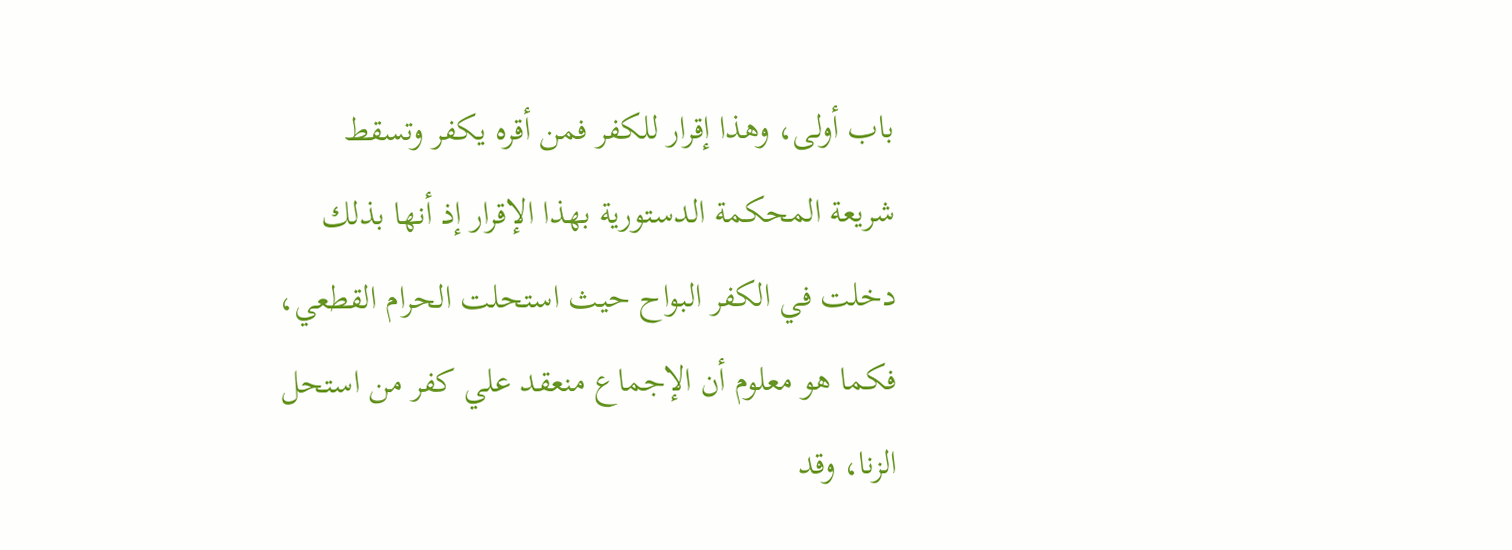باب أولى، وهذا إقرار للكفر فمن أقره يكفر وتسقط شريعة المحكمة الدستورية بهذا الإقرار إذ أنها بذلك دخلت في الكفر البواح حيث استحلت الحرام القطعي، فكما هو معلوم أن الإجماع منعقد علي كفر من استحل الزنا، وقد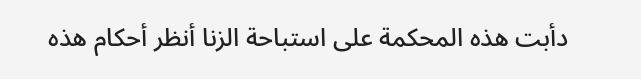دأبت هذه المحكمة على استباحة الزنا أنظر أحكام هذه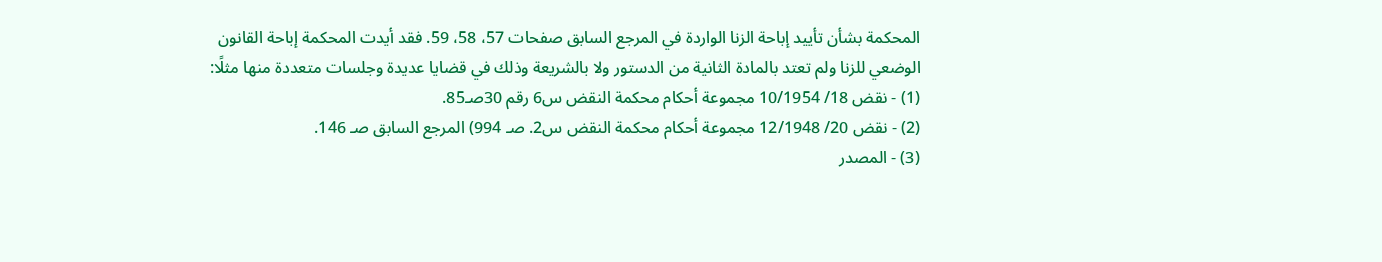المحكمة بشأن تأييد إباحة الزنا الواردة في المرجع السابق صفحات 57، 58، 59. فقد أيدت المحكمة إباحة القانون الوضعي للزنا ولم تعتد بالمادة الثانية من الدستور ولا بالشريعة وذلك في قضايا عديدة وجلسات متعددة منها مثلًا:
(1) - نقض 18/ 10/1954 مجموعة أحكام محكمة النقض س6 رقم 30صـ85.
(2) - نقض 20/ 12/1948 مجموعة أحكام محكمة النقض س2. صـ 994) المرجع السابق صـ 146.
(3) - المصدر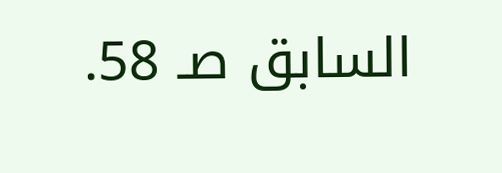السابق صـ 58.